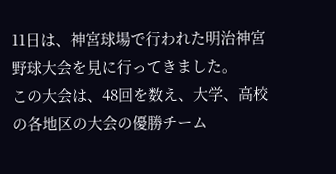11日は、神宮球場で行われた明治神宮野球大会を見に行ってきました。
この大会は、48回を数え、大学、高校の各地区の大会の優勝チーム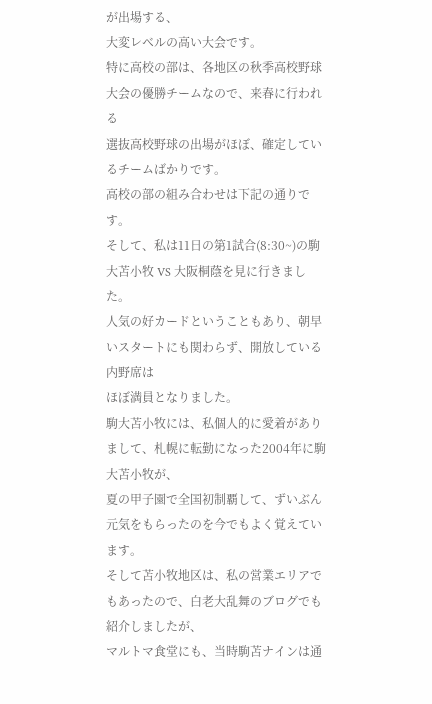が出場する、
大変レベルの高い大会です。
特に高校の部は、各地区の秋季高校野球大会の優勝チームなので、来春に行われる
選抜高校野球の出場がほぼ、確定しているチームばかりです。
高校の部の組み合わせは下記の通りです。
そして、私は11日の第1試合(8:30~)の駒大苫小牧 VS 大阪桐蔭を見に行きました。
人気の好カードということもあり、朝早いスタートにも関わらず、開放している内野席は
ほぼ満員となりました。
駒大苫小牧には、私個人的に愛着がありまして、札幌に転勤になった2004年に駒大苫小牧が、
夏の甲子園で全国初制覇して、ずいぶん元気をもらったのを今でもよく覚えています。
そして苫小牧地区は、私の営業エリアでもあったので、白老大乱舞のブログでも紹介しましたが、
マルトマ食堂にも、当時駒苫ナインは通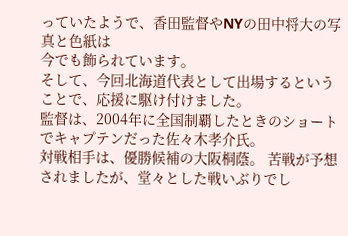っていたようで、香田監督やNYの田中将大の写真と色紙は
今でも飾られています。
そして、今回北海道代表として出場するということで、応援に駆け付けました。
監督は、2004年に全国制覇したときのショートでキャプテンだった佐々木孝介氏。
対戦相手は、優勝候補の大阪桐蔭。 苦戦が予想されましたが、堂々とした戦いぶりでし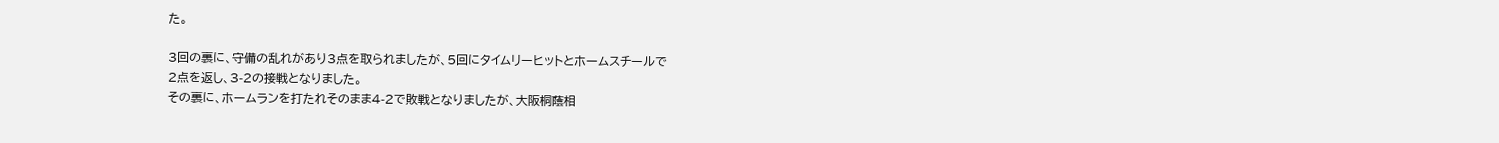た。

3回の裏に、守備の乱れがあり3点を取られましたが、5回にタイムリーヒットとホームスチールで
2点を返し、3-2の接戦となりました。
その裏に、ホームランを打たれそのまま4-2で敗戦となりましたが、大阪桐蔭相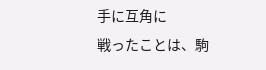手に互角に
戦ったことは、駒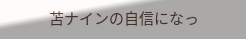苫ナインの自信になっ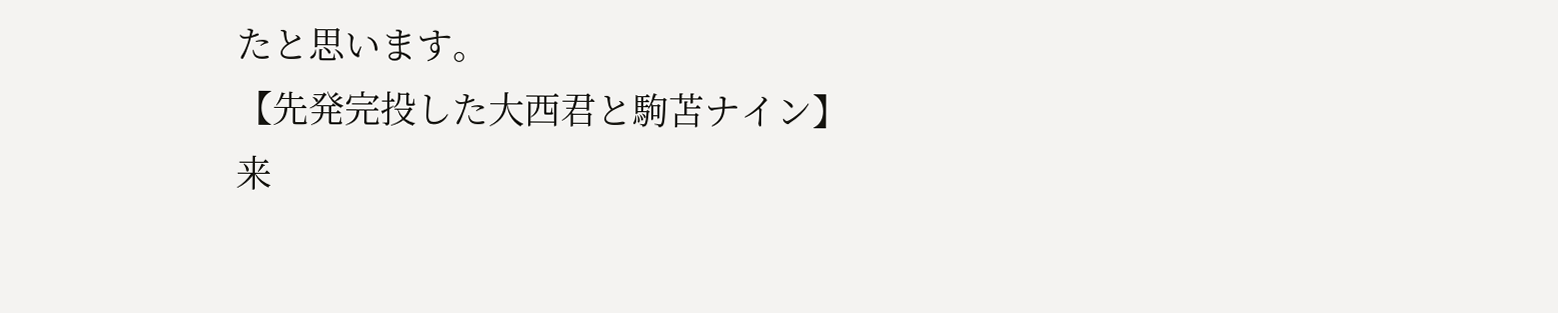たと思います。
【先発完投した大西君と駒苫ナイン】
来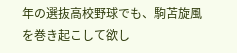年の選抜高校野球でも、駒苫旋風を巻き起こして欲し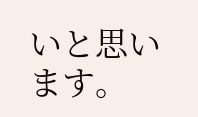いと思います。